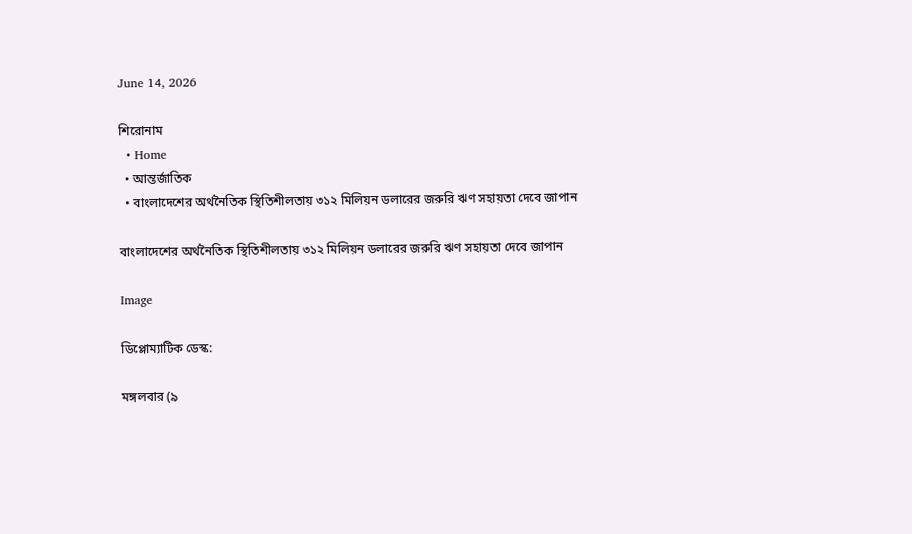June 14, 2026

শিরোনাম
  • Home
  • আন্তর্জাতিক
  • বাংলাদেশের অর্থনৈতিক স্থিতিশীলতায় ৩১২ মিলিয়ন ডলারের জরুরি ঋণ সহায়তা দেবে জাপান

বাংলাদেশের অর্থনৈতিক স্থিতিশীলতায় ৩১২ মিলিয়ন ডলারের জরুরি ঋণ সহায়তা দেবে জাপান

Image

ডিপ্লোম্যাটিক ডেস্ক:

মঙ্গলবার (৯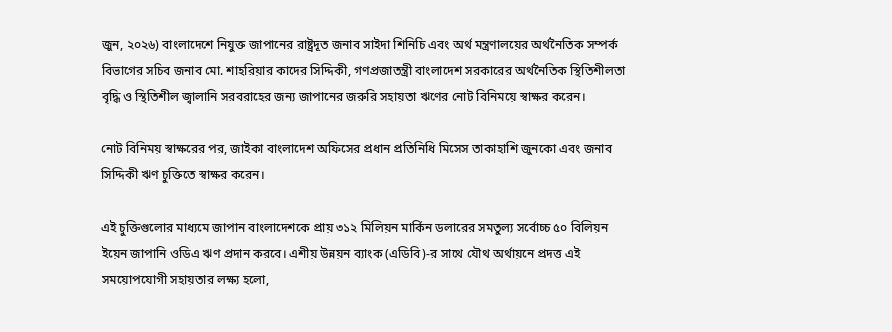জুন, ২০২৬) বাংলাদেশে নিযুক্ত জাপানের রাষ্ট্রদূত জনাব সাইদা শিনিচি এবং অর্থ মন্ত্রণালয়ের অর্থনৈতিক সম্পর্ক বিভাগের সচিব জনাব মো. শাহরিয়ার কাদের সিদ্দিকী, গণপ্রজাতন্ত্রী বাংলাদেশ সরকারের অর্থনৈতিক স্থিতিশীলতা বৃদ্ধি ও স্থিতিশীল জ্বালানি সরবরাহের জন্য জাপানের জরুরি সহায়তা ঋণের নোট বিনিময়ে স্বাক্ষর করেন।

নোট বিনিময় স্বাক্ষরের পর, জাইকা বাংলাদেশ অফিসের প্রধান প্রতিনিধি মিসেস তাকাহাশি জুনকো এবং জনাব সিদ্দিকী ঋণ চুক্তিতে স্বাক্ষর করেন।

এই চুক্তিগুলোর মাধ্যমে জাপান বাংলাদেশকে প্রায় ৩১২ মিলিয়ন মার্কিন ডলারের সমতুল্য সর্বোচ্চ ৫০ বিলিয়ন ইয়েন জাপানি ওডিএ ঋণ প্রদান করবে। এশীয় উন্নয়ন ব্যাংক (এডিবি)-র সাথে যৌথ অর্থায়নে প্রদত্ত এই সময়োপযোগী সহায়তার লক্ষ্য হলো,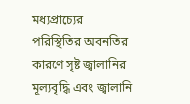মধ্যপ্রাচ্যের পরিস্থিতির অবনতির কারণে সৃষ্ট জ্বালানির মূল্যবৃদ্ধি এবং জ্বালানি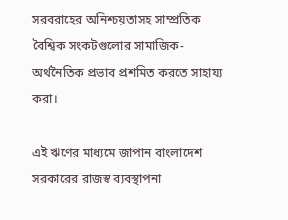সরবরাহের অনিশ্চয়তাসহ সাম্প্রতিক বৈশ্বিক সংকটগুলোর সামাজিক-অর্থনৈতিক প্রভাব প্রশমিত করতে সাহায্য করা।

এই ঋণের মাধ্যমে জাপান বাংলাদেশ সরকারের রাজস্ব ব্যবস্থাপনা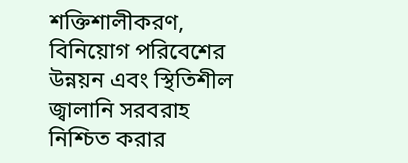শক্তিশালীকরণ, বিনিয়োগ পরিবেশের উন্নয়ন এবং স্থিতিশীল জ্বালানি সরবরাহ নিশ্চিত করার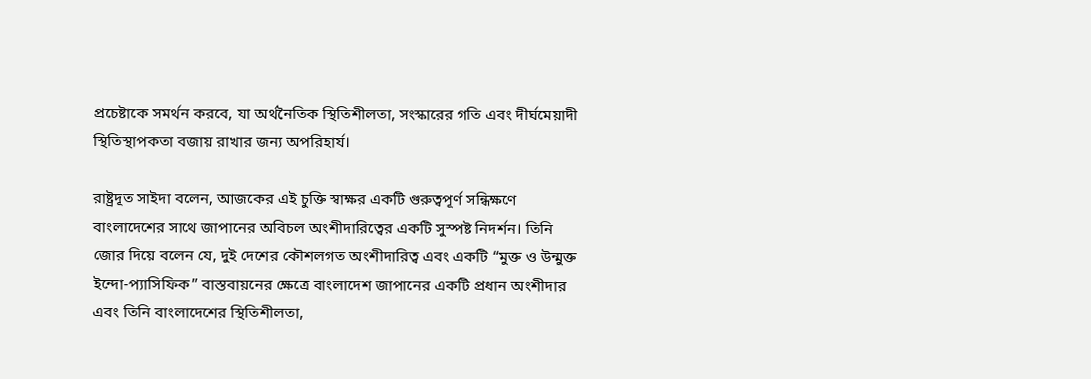প্রচেষ্টাকে সমর্থন করবে, যা অর্থনৈতিক স্থিতিশীলতা, সংস্কারের গতি এবং দীর্ঘমেয়াদী স্থিতিস্থাপকতা বজায় রাখার জন্য অপরিহার্য।

রাষ্ট্রদূত সাইদা বলেন, আজকের এই চুক্তি স্বাক্ষর একটি গুরুত্বপূর্ণ সন্ধিক্ষণে বাংলাদেশের সাথে জাপানের অবিচল অংশীদারিত্বের একটি সুস্পষ্ট নিদর্শন। তিনি জোর দিয়ে বলেন যে, দুই দেশের কৌশলগত অংশীদারিত্ব এবং একটি “মুক্ত ও উন্মুক্ত ইন্দো-প্যাসিফিক” বাস্তবায়নের ক্ষেত্রে বাংলাদেশ জাপানের একটি প্রধান অংশীদার এবং তিনি বাংলাদেশের স্থিতিশীলতা,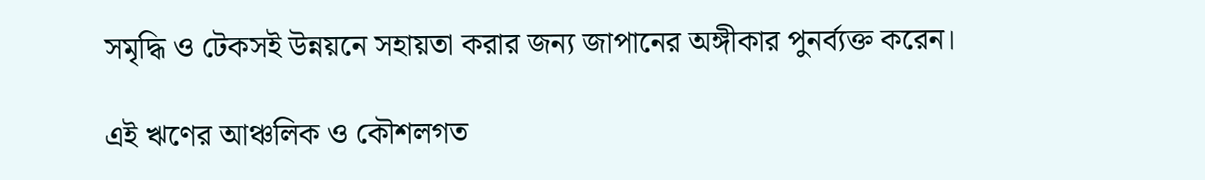সমৃদ্ধি ও টেকসই উন্নয়নে সহায়তা করার জন্য জাপানের অঙ্গীকার পুনর্ব্যক্ত করেন।

এই ঋণের আঞ্চলিক ও কৌশলগত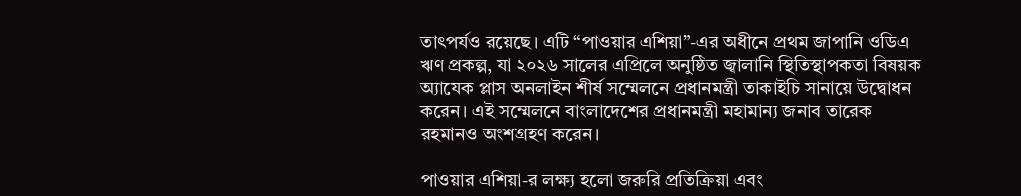তাৎপর্যও রয়েছে। এটি “পাওয়ার এশিয়া”-এর অধীনে প্রথম জাপানি ওডিএ ঋণ প্রকল্প, যা ২০২৬ সালের এপ্রিলে অনুষ্ঠিত জ্বালানি স্থিতিস্থাপকতা বিষয়ক অ্যাযেক প্লাস অনলাইন শীর্ষ সম্মেলনে প্রধানমন্ত্রী তাকাইচি সানায়ে উদ্বোধন করেন। এই সম্মেলনে বাংলাদেশের প্রধানমন্ত্রী মহামান্য জনাব তারেক রহমানও অংশগ্রহণ করেন।

পাওয়ার এশিয়া-র লক্ষ্য হলো জরুরি প্রতিক্রিয়া এবং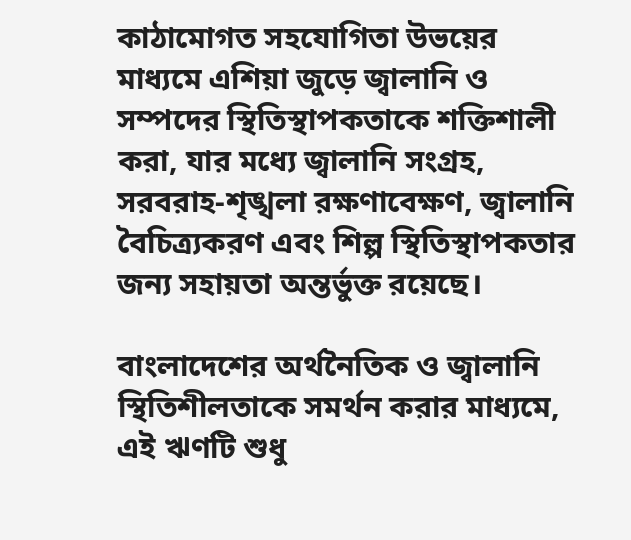কাঠামোগত সহযোগিতা উভয়ের মাধ্যমে এশিয়া জুড়ে জ্বালানি ও সম্পদের স্থিতিস্থাপকতাকে শক্তিশালী করা, যার মধ্যে জ্বালানি সংগ্রহ, সরবরাহ-শৃঙ্খলা রক্ষণাবেক্ষণ, জ্বালানি বৈচিত্র্যকরণ এবং শিল্প স্থিতিস্থাপকতার জন্য সহায়তা অন্তর্ভুক্ত রয়েছে।

বাংলাদেশের অর্থনৈতিক ও জ্বালানি স্থিতিশীলতাকে সমর্থন করার মাধ্যমে, এই ঋণটি শুধু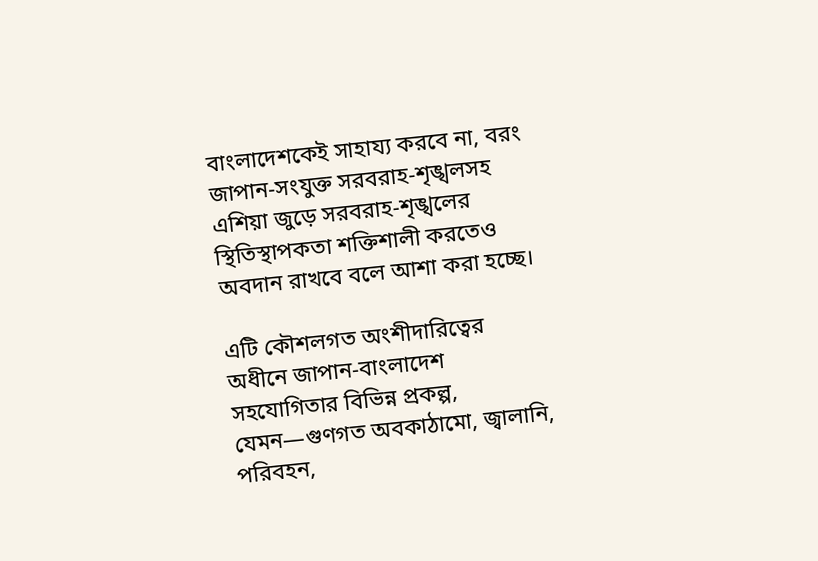বাংলাদেশকেই সাহায্য করবে না, বরং জাপান-সংযুক্ত সরবরাহ-শৃঙ্খলসহ এশিয়া জুড়ে সরবরাহ-শৃঙ্খলের স্থিতিস্থাপকতা শক্তিশালী করতেও অবদান রাখবে বলে আশা করা হচ্ছে।

এটি কৌশলগত অংশীদারিত্বের অধীনে জাপান-বাংলাদেশ সহযোগিতার বিভিন্ন প্রকল্প, যেমন—গুণগত অবকাঠামো, জ্বালানি, পরিবহন,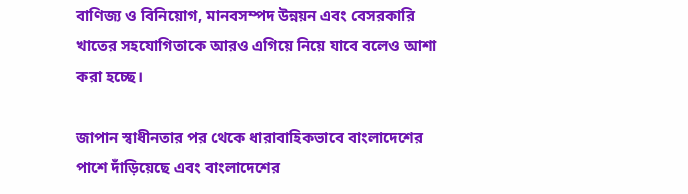বাণিজ্য ও বিনিয়োগ, মানবসম্পদ উন্নয়ন এবং বেসরকারি খাতের সহযোগিতাকে আরও এগিয়ে নিয়ে যাবে বলেও আশা করা হচ্ছে।

জাপান স্বাধীনতার পর থেকে ধারাবাহিকভাবে বাংলাদেশের পাশে দাঁড়িয়েছে এবং বাংলাদেশের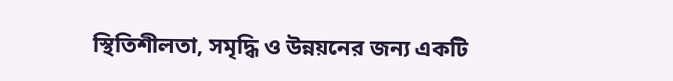স্থিতিশীলতা, সমৃদ্ধি ও উন্নয়নের জন্য একটি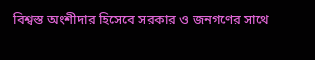বিশ্বস্ত অংশীদার হিসেবে সরকার ও জনগণের সাথে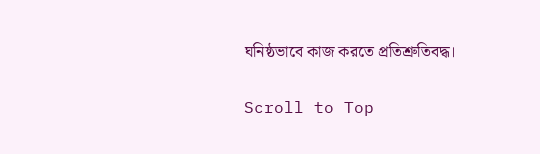ঘনিষ্ঠভাবে কাজ করতে প্রতিশ্রুতিবদ্ধ।

Scroll to Top